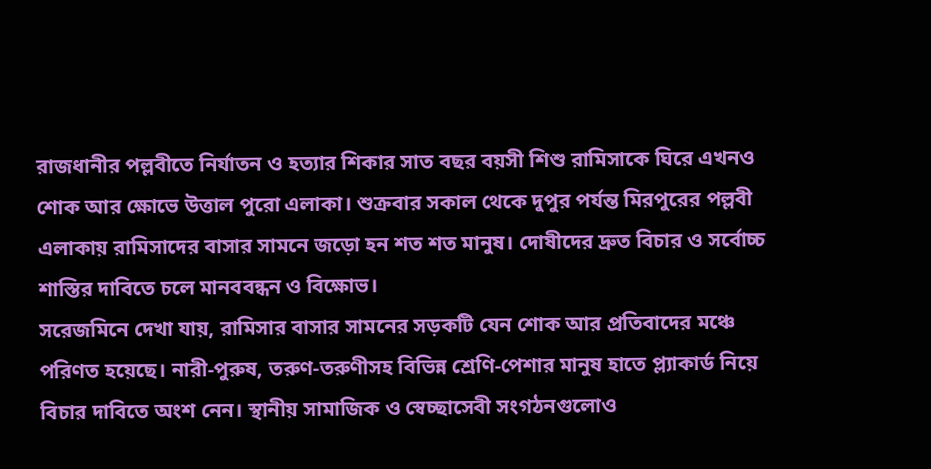রাজধানীর পল্লবীতে নির্যাতন ও হত্যার শিকার সাত বছর বয়সী শিশু রামিসাকে ঘিরে এখনও শোক আর ক্ষোভে উত্তাল পুরো এলাকা। শুক্রবার সকাল থেকে দুপুর পর্যন্ত মিরপুরের পল্লবী এলাকায় রামিসাদের বাসার সামনে জড়ো হন শত শত মানুষ। দোষীদের দ্রুত বিচার ও সর্বোচ্চ শাস্তির দাবিতে চলে মানববন্ধন ও বিক্ষোভ।
সরেজমিনে দেখা যায়, রামিসার বাসার সামনের সড়কটি যেন শোক আর প্রতিবাদের মঞ্চে পরিণত হয়েছে। নারী-পুরুষ, তরুণ-তরুণীসহ বিভিন্ন শ্রেণি-পেশার মানুষ হাতে প্ল্যাকার্ড নিয়ে বিচার দাবিতে অংশ নেন। স্থানীয় সামাজিক ও স্বেচ্ছাসেবী সংগঠনগুলোও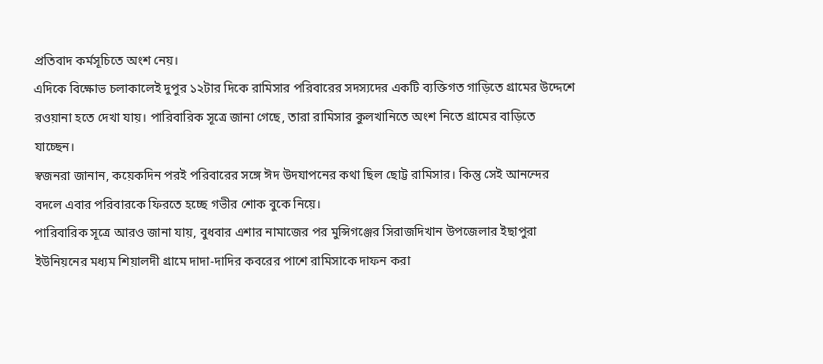প্রতিবাদ কর্মসূচিতে অংশ নেয়।
এদিকে বিক্ষোভ চলাকালেই দুপুর ১২টার দিকে রামিসার পরিবারের সদস্যদের একটি ব্যক্তিগত গাড়িতে গ্রামের উদ্দেশে রওয়ানা হতে দেখা যায়। পারিবারিক সূত্রে জানা গেছে, তারা রামিসার কুলখানিতে অংশ নিতে গ্রামের বাড়িতে যাচ্ছেন।
স্বজনরা জানান, কয়েকদিন পরই পরিবারের সঙ্গে ঈদ উদযাপনের কথা ছিল ছোট্ট রামিসার। কিন্তু সেই আনন্দের বদলে এবার পরিবারকে ফিরতে হচ্ছে গভীর শোক বুকে নিয়ে।
পারিবারিক সূত্রে আরও জানা যায়, বুধবার এশার নামাজের পর মুন্সিগঞ্জের সিরাজদিখান উপজেলার ইছাপুরা ইউনিয়নের মধ্যম শিয়ালদী গ্রামে দাদা-দাদির কবরের পাশে রামিসাকে দাফন করা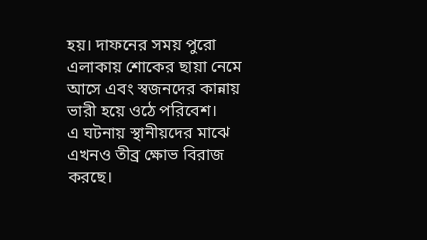হয়। দাফনের সময় পুরো এলাকায় শোকের ছায়া নেমে আসে এবং স্বজনদের কান্নায় ভারী হয়ে ওঠে পরিবেশ।
এ ঘটনায় স্থানীয়দের মাঝে এখনও তীব্র ক্ষোভ বিরাজ করছে।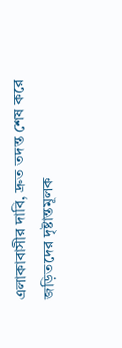এলাকাবাসীর দাবি, দ্রুত তদন্ত শেষ করে জড়িতদের দৃষ্টান্তমূলক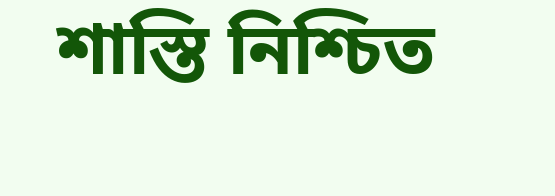শাস্তি নিশ্চিত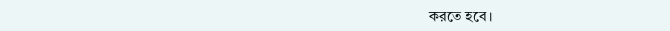করতে হবে।